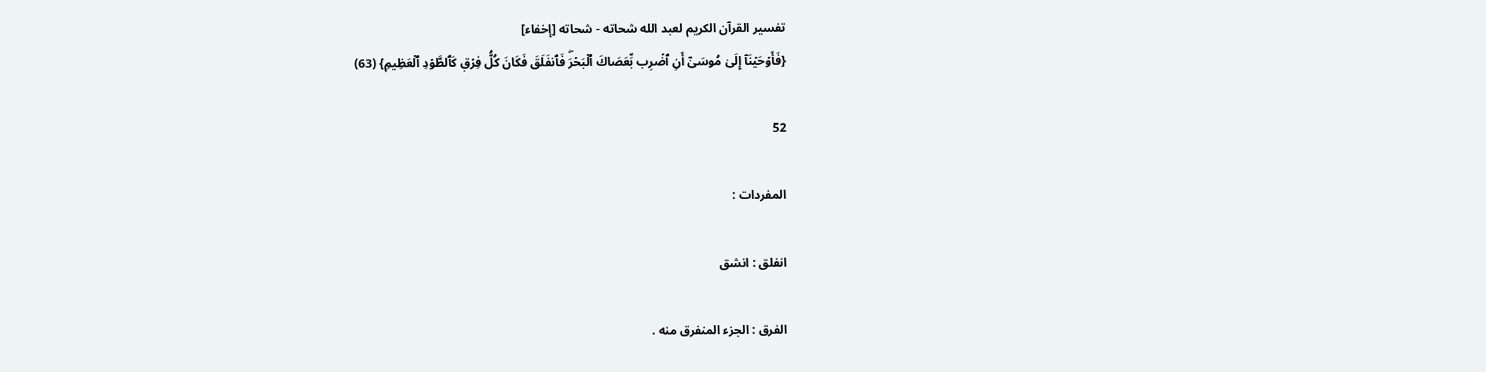تفسير القرآن الكريم لعبد الله شحاته - شحاته [إخفاء]
{فَأَوۡحَيۡنَآ إِلَىٰ مُوسَىٰٓ أَنِ ٱضۡرِب بِّعَصَاكَ ٱلۡبَحۡرَۖ فَٱنفَلَقَ فَكَانَ كُلُّ فِرۡقٖ كَٱلطَّوۡدِ ٱلۡعَظِيمِ} (63)

52

المفردات :

انفلق : انشق

الفرق : الجزء المنفرق منه .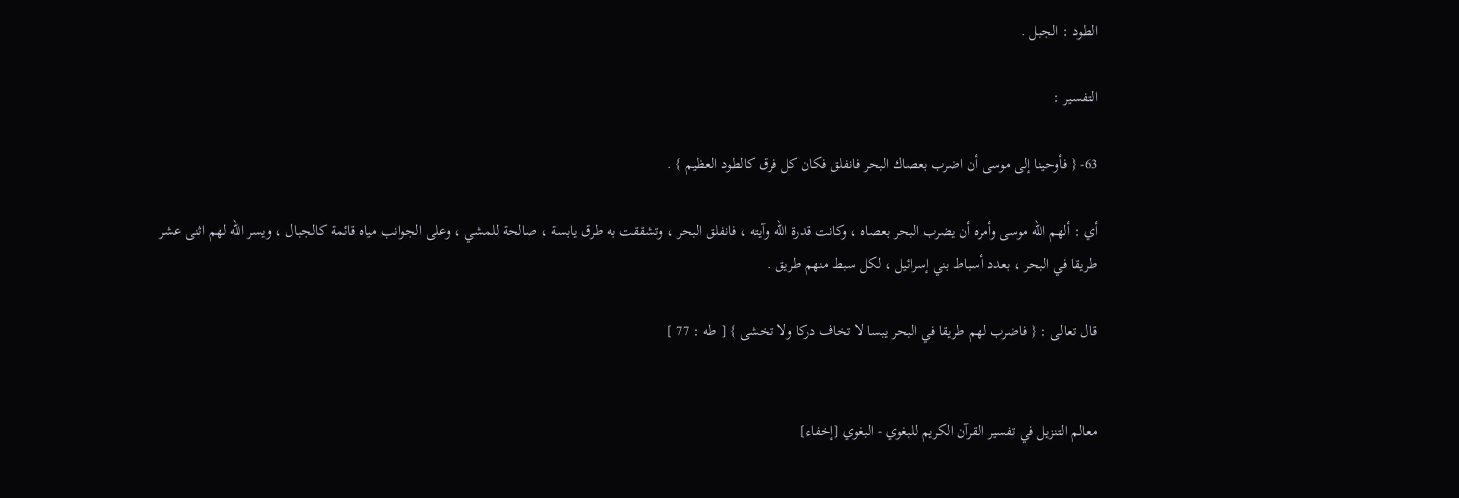الطود : الجبل .

التفسير :

63- { فأوحينا إلى موسى أن اضرب بعصاك البحر فانفلق فكان كل فرق كالطود العظيم } .

أي : ألهم الله موسى وأمره أن يضرب البحر بعصاه ، وكانت قدرة الله وآيته ، فانفلق البحر ، وتشققت به طرق يابسة ، صالحة للمشي ، وعلى الجوانب مياه قائمة كالجبال ، ويسر الله لهم اثنى عشر طريقا في البحر ، بعدد أسباط بني إسرائيل ، لكل سبط منهم طريق .

قال تعالى : { فاضرب لهم طريقا في البحر يبسا لا تخاف دركا ولا تخشى } [ طه : 77 ]


معالم التنزيل في تفسير القرآن الكريم للبغوي - البغوي [إخفاء]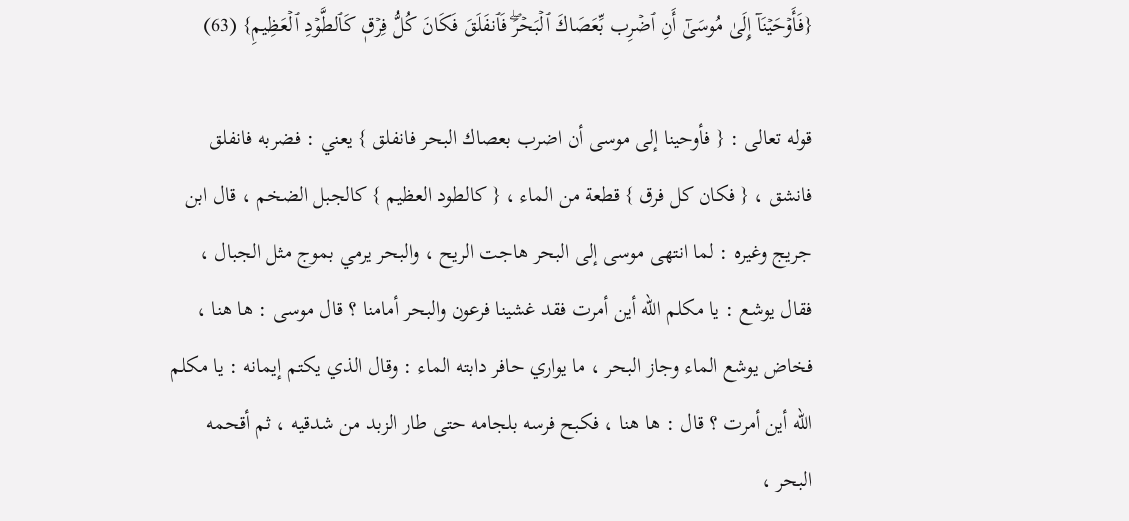{فَأَوۡحَيۡنَآ إِلَىٰ مُوسَىٰٓ أَنِ ٱضۡرِب بِّعَصَاكَ ٱلۡبَحۡرَۖ فَٱنفَلَقَ فَكَانَ كُلُّ فِرۡقٖ كَٱلطَّوۡدِ ٱلۡعَظِيمِ} (63)

قوله تعالى : { فأوحينا إلى موسى أن اضرب بعصاك البحر فانفلق } يعني : فضربه فانفلق فانشق ، { فكان كل فرق } قطعة من الماء ، { كالطود العظيم } كالجبل الضخم ، قال ابن جريج وغيره : لما انتهى موسى إلى البحر هاجت الريح ، والبحر يرمي بموج مثل الجبال ، فقال يوشع : يا مكلم الله أين أمرت فقد غشينا فرعون والبحر أمامنا ؟ قال موسى : ها هنا ، فخاض يوشع الماء وجاز البحر ، ما يواري حافر دابته الماء : وقال الذي يكتم إيمانه : يا مكلم الله أين أمرت ؟ قال : ها هنا ، فكبح فرسه بلجامه حتى طار الزبد من شدقيه ، ثم أقحمه البحر ،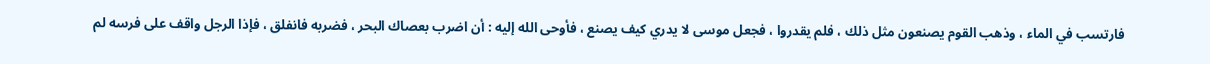فارتسب في الماء ، وذهب القوم يصنعون مثل ذلك ، فلم يقدروا ، فجعل موسى لا يدري كيف يصنع ، فأوحى الله إليه : أن اضرب بعصاك البحر ، فضربه فانفلق ، فإذا الرجل واقف على فرسه لم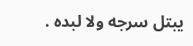يبتل سرجه ولا لبده .